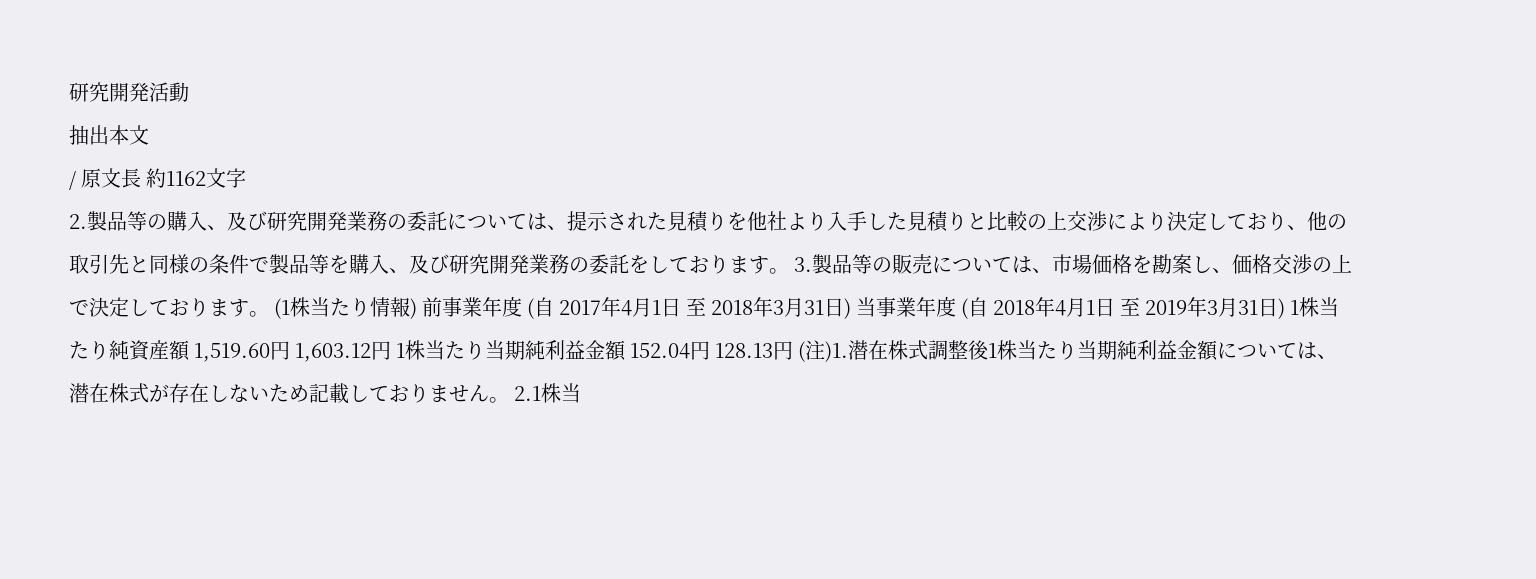研究開発活動
抽出本文
/ 原文長 約1162文字
2.製品等の購入、及び研究開発業務の委託については、提示された見積りを他社より入手した見積りと比較の上交渉により決定しており、他の取引先と同様の条件で製品等を購入、及び研究開発業務の委託をしております。 3.製品等の販売については、市場価格を勘案し、価格交渉の上で決定しております。 (1株当たり情報) 前事業年度 (自 2017年4月1日 至 2018年3月31日) 当事業年度 (自 2018年4月1日 至 2019年3月31日) 1株当たり純資産額 1,519.60円 1,603.12円 1株当たり当期純利益金額 152.04円 128.13円 (注)1.潜在株式調整後1株当たり当期純利益金額については、潜在株式が存在しないため記載しておりません。 2.1株当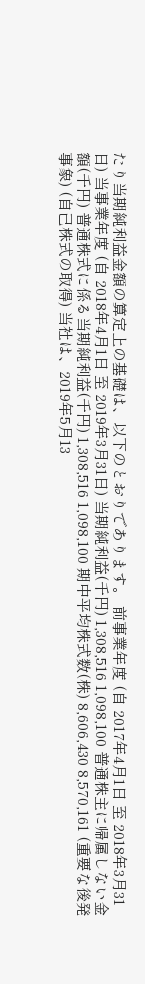たり当期純利益金額の算定上の基礎は、以下のとおりであります。 前事業年度 (自 2017年4月1日 至 2018年3月31日) 当事業年度 (自 2018年4月1日 至 2019年3月31日) 当期純利益(千円) 1,308,516 1,098,100 普通株主に帰属しない金額(千円) 普通株式に係る当期純利益(千円) 1,308,516 1,098,100 期中平均株式数(株) 8,606,430 8,570,161 (重要な後発事象) (自己株式の取得) 当社は、2019年5月13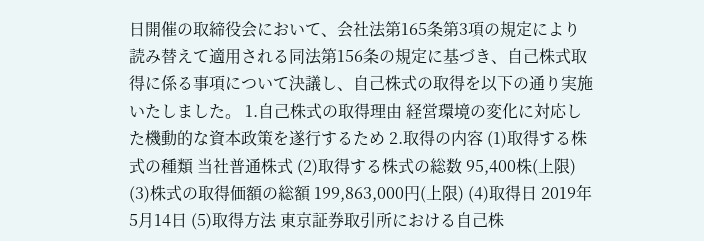日開催の取締役会において、会社法第165条第3項の規定により読み替えて適用される同法第156条の規定に基づき、自己株式取得に係る事項について決議し、自己株式の取得を以下の通り実施いたしました。 1.自己株式の取得理由 経営環境の変化に対応した機動的な資本政策を遂行するため 2.取得の内容 (1)取得する株式の種類 当社普通株式 (2)取得する株式の総数 95,400株(上限) (3)株式の取得価額の総額 199,863,000円(上限) (4)取得日 2019年5月14日 (5)取得方法 東京証券取引所における自己株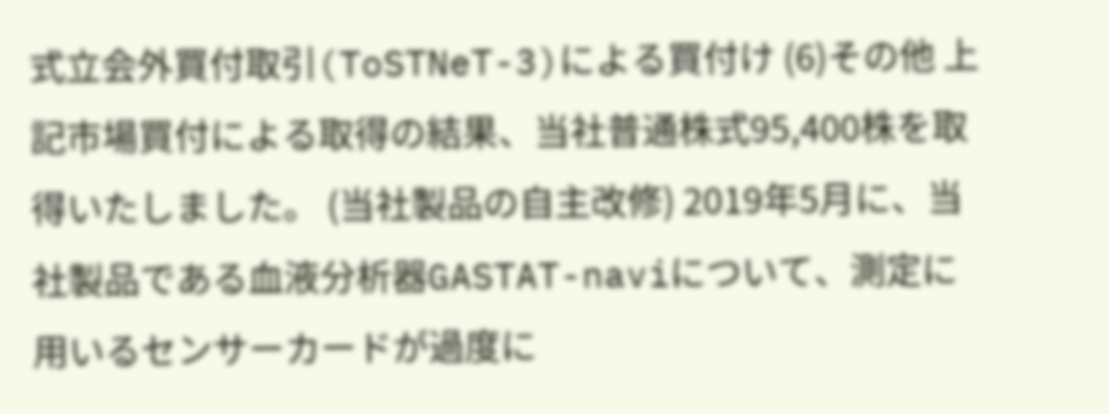式立会外買付取引(ToSTNeT-3)による買付け (6)その他 上記市場買付による取得の結果、当社普通株式95,400株を取得いたしました。 (当社製品の自主改修) 2019年5月に、当社製品である血液分析器GASTAT-naviについて、測定に用いるセンサーカードが過度に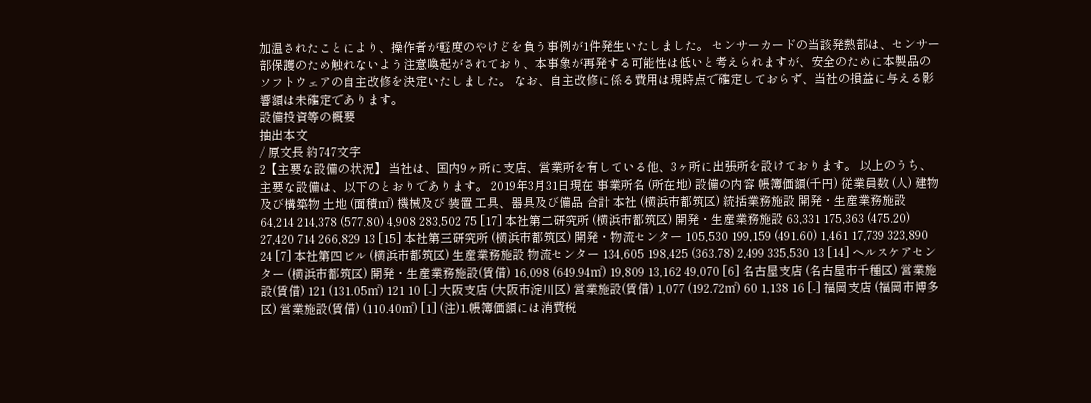加温されたことにより、操作者が軽度のやけどを負う事例が1件発生いたしました。 センサーカードの当該発熱部は、センサー部保護のため触れないよう注意喚起がされており、本事象が再発する可能性は低いと考えられますが、安全のために本製品のソフトウェアの自主改修を決定いたしました。 なお、自主改修に係る費用は現時点で確定しておらず、当社の損益に与える影響額は未確定であります。
設備投資等の概要
抽出本文
/ 原文長 約747文字
2【主要な設備の状況】 当社は、国内9ヶ所に支店、営業所を有している他、3ヶ所に出張所を設けております。 以上のうち、主要な設備は、以下のとおりであります。 2019年3月31日現在 事業所名 (所在地) 設備の内容 帳簿価額(千円) 従業員数 (人) 建物及び構築物 土地 (面積㎡) 機械及び 装置 工具、器具及び備品 合計 本社 (横浜市都筑区) 統括業務施設 開発・生産業務施設 64,214 214,378 (577.80) 4,908 283,502 75 [17] 本社第二研究所 (横浜市都筑区) 開発・生産業務施設 63,331 175,363 (475.20) 27,420 714 266,829 13 [15] 本社第三研究所 (横浜市都筑区) 開発・物流センター 105,530 199,159 (491.60) 1,461 17,739 323,890 24 [7] 本社第四ビル (横浜市都筑区) 生産業務施設 物流センター 134,605 198,425 (363.78) 2,499 335,530 13 [14] ヘルスケアセンター (横浜市都筑区) 開発・生産業務施設(賃借) 16,098 (649.94㎡) 19,809 13,162 49,070 [6] 名古屋支店 (名古屋市千種区) 営業施設(賃借) 121 (131.05㎡) 121 10 [-] 大阪支店 (大阪市淀川区) 営業施設(賃借) 1,077 (192.72㎡) 60 1,138 16 [-] 福岡支店 (福岡市博多区) 営業施設(賃借) (110.40㎡) [1] (注)1.帳簿価額には消費税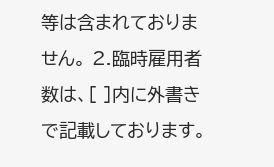等は含まれておりません。 2.臨時雇用者数は、[ ]内に外書きで記載しております。